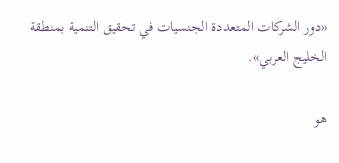«دور الشركات المتعددة الجنسيات في تحقيق التنمية بمنطقة الخليج العربي».

هو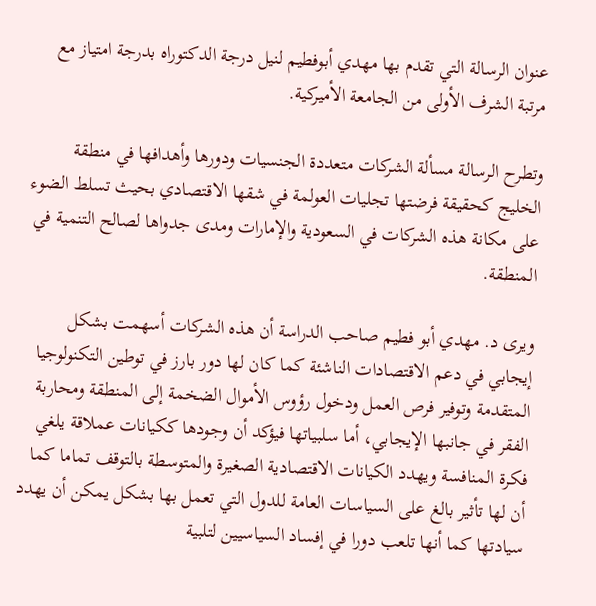عنوان الرسالة التي تقدم بها مهدي أبوفطيم لنيل درجة الدكتوراه بدرجة امتياز مع مرتبة الشرف الأولى من الجامعة الأميركية.

وتطرح الرسالة مسألة الشركات متعددة الجنسيات ودورها وأهدافها في منطقة الخليج كحقيقة فرضتها تجليات العولمة في شقها الاقتصادي بحيث تسلط الضوء على مكانة هذه الشركات في السعودية والإمارات ومدى جدواها لصالح التنمية في المنطقة.

ويرى د. مهدي أبو فطيم صاحب الدراسة أن هذه الشركات أسهمت بشكل إيجابي في دعم الاقتصادات الناشئة كما كان لها دور بارز في توطين التكنولوجيا المتقدمة وتوفير فرص العمل ودخول رؤوس الأموال الضخمة إلى المنطقة ومحاربة الفقر في جانبها الإيجابي، أما سلبياتها فيؤكد أن وجودها ككيانات عملاقة يلغي فكرة المنافسة ويهدد الكيانات الاقتصادية الصغيرة والمتوسطة بالتوقف تماما كما أن لها تأثير بالغ على السياسات العامة للدول التي تعمل بها بشكل يمكن أن يهدد سيادتها كما أنها تلعب دورا في إفساد السياسيين لتلبية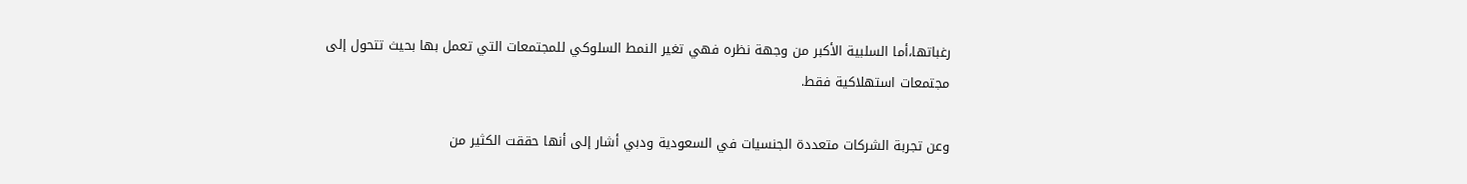رغباتها،أما السلبية الأكبر من وجهة نظره فهي تغير النمط السلوكي للمجتمعات التي تعمل بها بحيث تتحول إلى مجتمعات استهلاكية فقط.

وعن تجربة الشركات متعددة الجنسيات في السعودية ودبي أشار إلى أنها حققت الكثير من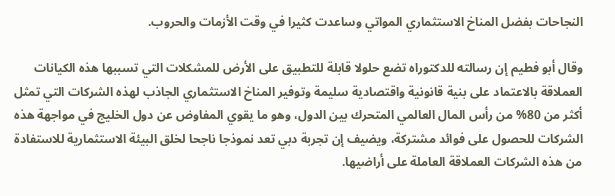النجاحات بفضل المناخ الاستثماري المواتي وساعدت كثيرا في وقت الأزمات والحروب.

وقال أبو فطيم إن رسالته للدكتوراه تضع حلولا قابلة للتطبيق على الأرض للمشكلات التي تسببها هذه الكيانات العملاقة بالاعتماد على بنية قانونية واقتصادية سليمة وتوفير المناخ الاستثماري الجاذب لهذه الشركات التي تمثل أكثر من 80% من رأس المال العالمي المتحرك بين الدول، وهو ما يقوي المفاوض عن دول الخليج في مواجهة هذه الشركات للحصول على فوائد مشتركة، ويضيف إن تجربة دبي تعد نموذجا ناجحا لخلق البيئة الاستثمارية للاستفادة من هذه الشركات العملاقة العاملة على أراضيها.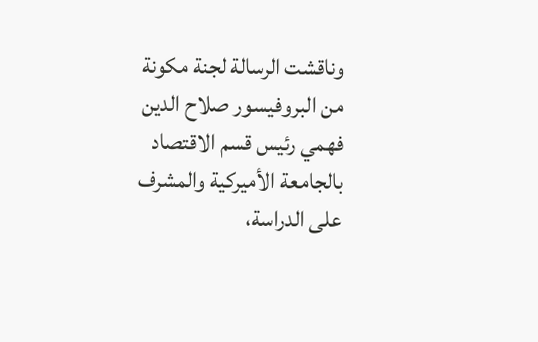وناقشت الرسالة لجنة مكونة من البروفيسور صلاح الدين فهمي رئيس قسم الاقتصاد بالجامعة الأميركية والمشرف على الدراسة،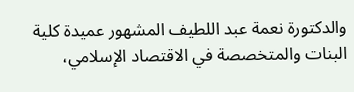والدكتورة نعمة عبد اللطيف المشهور عميدة كلية البنات والمتخصصة في الاقتصاد الإسلامي،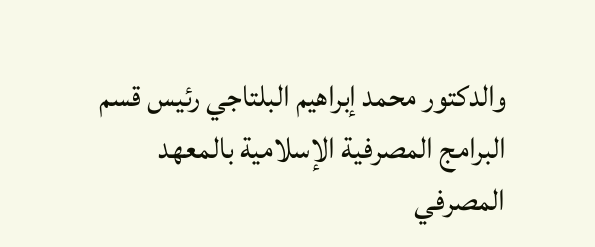والدكتور محمد إبراهيم البلتاجي رئيس قسم البرامج المصرفية الإسلامية بالمعهد المصرفي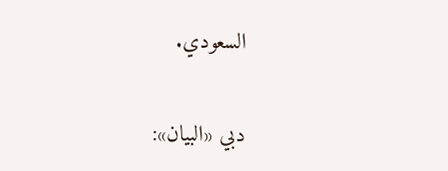السعودي.

دبي «البيان»: